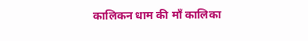कालिकन धाम की माँ कालिका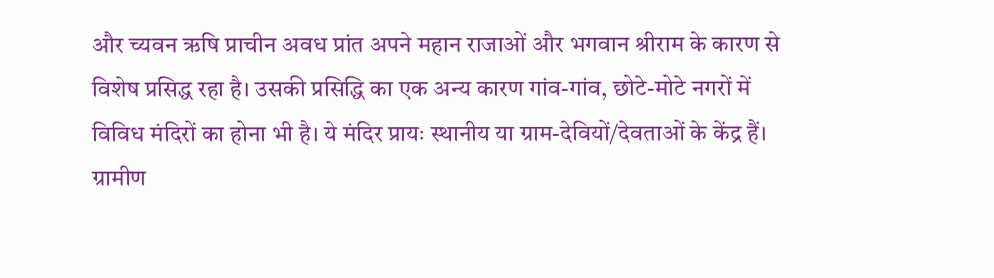और च्यवन ऋषि प्राचीन अवध प्रांत अपने महान राजाओं और भगवान श्रीराम के कारण से विशेष प्रसिद्ध रहा है। उसकी प्रसिद्धि का एक अन्य कारण गांव-गांव, छोटे-मोटे नगरों में विविध मंदिरों का होना भी है। ये मंदिर प्रायः स्थानीय या ग्राम-देवियों/देवताओं के केंद्र हैं। ग्रामीण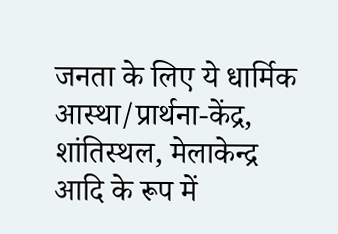जनता के लिए ये धार्मिक आस्था/प्रार्थना-केंद्र, शांतिस्थल, मेलाकेन्द्र आदि के रूप में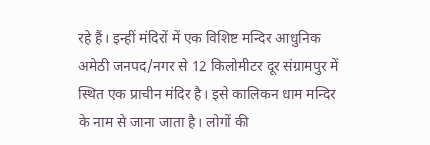रहे हैं। इन्हीं मंदिरों में एक विशिष्ट मन्दिर आधुनिक अमेठी जनपद/नगर से 12 किलोमीटर दूर संग्रामपुर में स्थित एक प्राचीन मंदिर है। इसे कालिकन धाम मन्दिर के नाम से जाना जाता है। लोगों की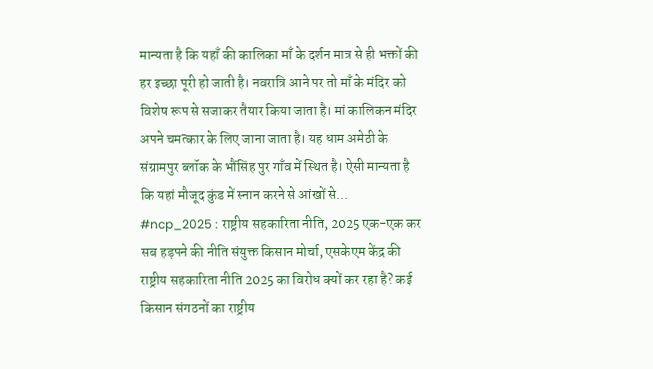मान्यता है कि यहाँ की कालिका माँ के दर्शन मात्र से ही भक्तों की हर इच्छा पूरी हो जाती है। नवरात्रि आने पर तो माँ के मंदिर को विशेष रूप से सजाकर तैयार किया जाता है। मां कालिकन मंदिर अपने चमत्कार के लिए जाना जाता है। यह धाम अमेठी के संग्रामपुर ब्लॉक के भौंसिंह पुर गाँव में स्थित है। ऐसी मान्यता है कि यहां मौजूद कुंड में स्नान करने से आंखों से...
#ncp_2025 : राष्ट्रीय सहकारिता नीति, 2025 एक-एक कर सब हड़पने की नीति संयुक्त किसान मोर्चा, एसकेएम केंद्र की राष्ट्रीय सहकारिता नीति 2025 का विरोध क्यों कर रहा है? कई किसान संगठनों का राष्ट्रीय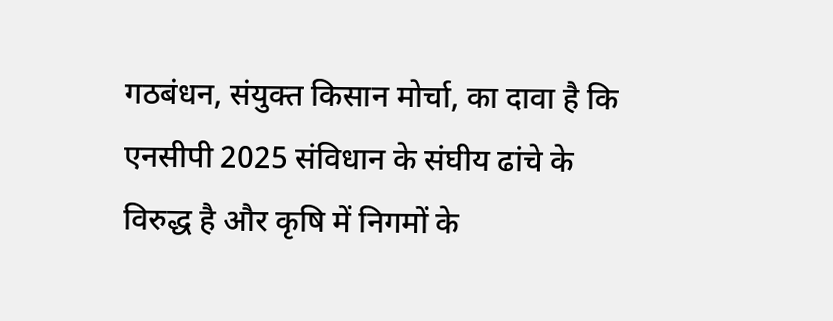गठबंधन, संयुक्त किसान मोर्चा, का दावा है कि एनसीपी 2025 संविधान के संघीय ढांचे के विरुद्ध है और कृषि में निगमों के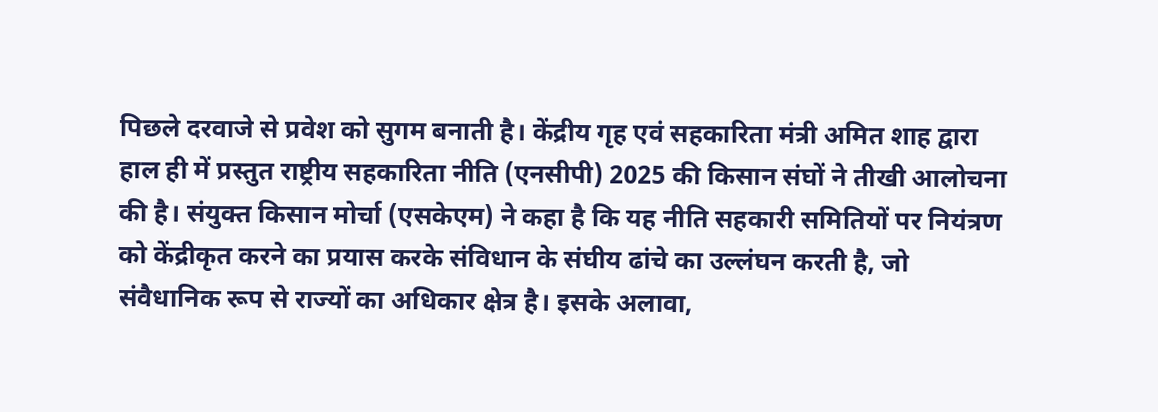पिछले दरवाजे से प्रवेश को सुगम बनाती है। केंद्रीय गृह एवं सहकारिता मंत्री अमित शाह द्वारा हाल ही में प्रस्तुत राष्ट्रीय सहकारिता नीति (एनसीपी) 2025 की किसान संघों ने तीखी आलोचना की है। संयुक्त किसान मोर्चा (एसकेएम) ने कहा है कि यह नीति सहकारी समितियों पर नियंत्रण को केंद्रीकृत करने का प्रयास करके संविधान के संघीय ढांचे का उल्लंघन करती है, जो संवैधानिक रूप से राज्यों का अधिकार क्षेत्र है। इसके अलावा,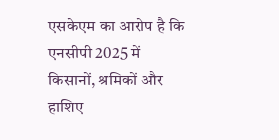एसकेएम का आरोप है कि एनसीपी 2025 में किसानों, श्रमिकों और हाशिए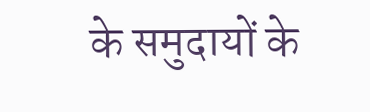के समुदायों के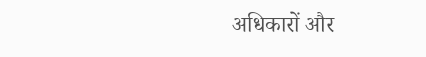अधिकारों और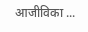आजीविका ...